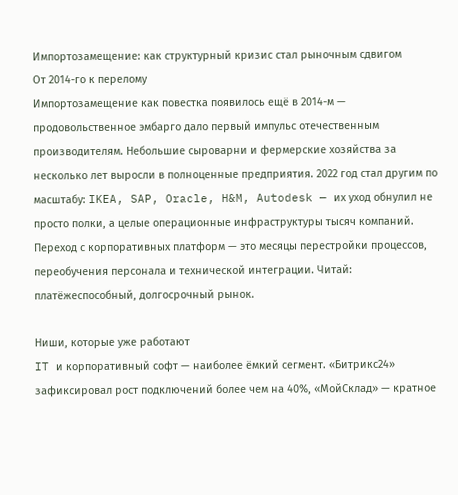Импортозамещение: как структурный кризис стал рыночным сдвигом
От 2014-го к перелому
Импортозамещение как повестка появилось ещё в 2014-м — продовольственное эмбарго дало первый импульс отечественным производителям. Небольшие сыроварни и фермерские хозяйства за несколько лет выросли в полноценные предприятия. 2022 год стал другим по масштабу: IKEA, SAP, Oracle, H&M, Autodesk — их уход обнулил не просто полки, а целые операционные инфраструктуры тысяч компаний. Переход с корпоративных платформ — это месяцы перестройки процессов, переобучения персонала и технической интеграции. Читай: платёжеспособный, долгосрочный рынок.

Ниши, которые уже работают
IT и корпоративный софт — наиболее ёмкий сегмент. «Битрикс24» зафиксировал рост подключений более чем на 40%, «МойСклад» — кратное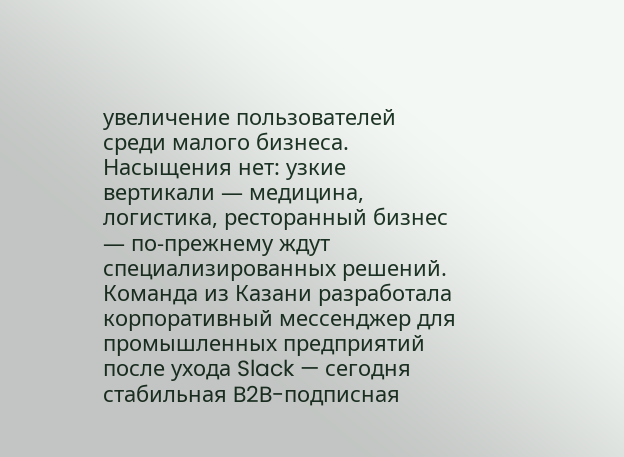увеличение пользователей среди малого бизнеса. Насыщения нет: узкие вертикали — медицина, логистика, ресторанный бизнес — по-прежнему ждут специализированных решений. Команда из Казани разработала корпоративный мессенджер для промышленных предприятий после ухода Slack — сегодня стабильная B2B-подписная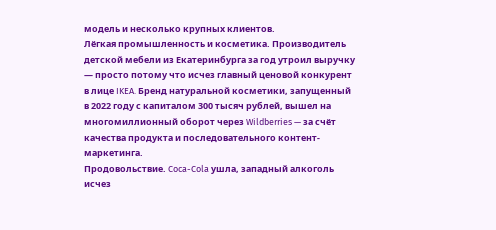модель и несколько крупных клиентов.
Лёгкая промышленность и косметика. Производитель детской мебели из Екатеринбурга за год утроил выручку — просто потому что исчез главный ценовой конкурент в лице IKEA. Бренд натуральной косметики, запущенный в 2022 году с капиталом 300 тысяч рублей, вышел на многомиллионный оборот через Wildberries — за счёт качества продукта и последовательного контент-маркетинга.
Продовольствие. Coca-Cola ушла, западный алкоголь исчез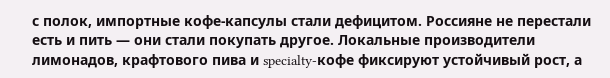с полок, импортные кофе-капсулы стали дефицитом. Россияне не перестали есть и пить — они стали покупать другое. Локальные производители лимонадов, крафтового пива и specialty-кофе фиксируют устойчивый рост, а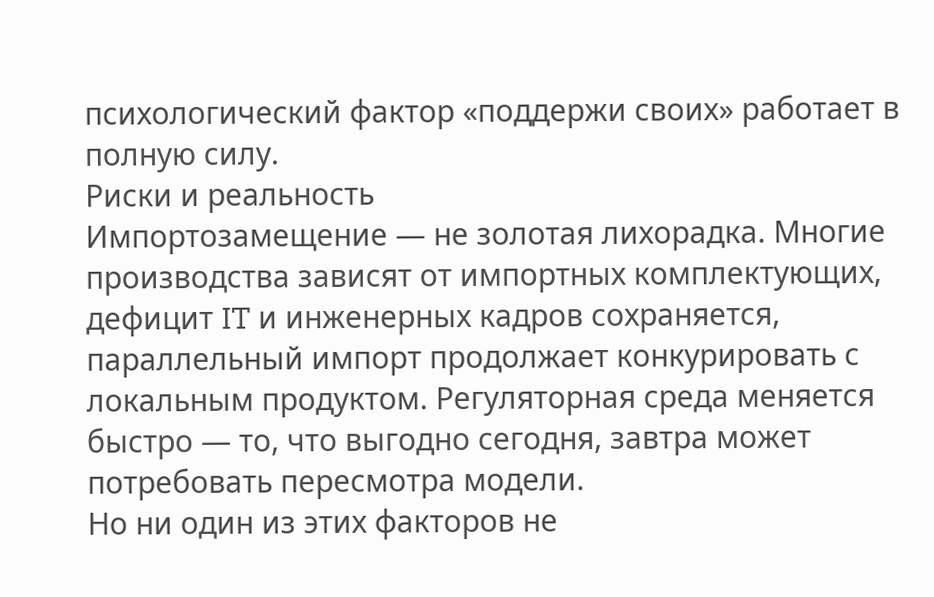психологический фактор «поддержи своих» работает в полную силу.
Риски и реальность
Импортозамещение — не золотая лихорадка. Многие производства зависят от импортных комплектующих, дефицит IT и инженерных кадров сохраняется, параллельный импорт продолжает конкурировать с локальным продуктом. Регуляторная среда меняется быстро — то, что выгодно сегодня, завтра может потребовать пересмотра модели.
Но ни один из этих факторов не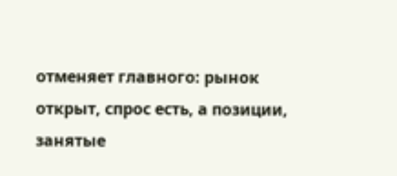отменяет главного: рынок открыт, спрос есть, а позиции, занятые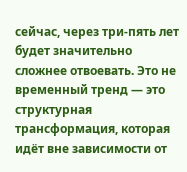сейчас, через три-пять лет будет значительно сложнее отвоевать. Это не временный тренд — это структурная трансформация, которая идёт вне зависимости от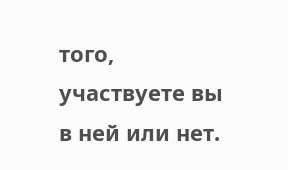того, участвуете вы в ней или нет.